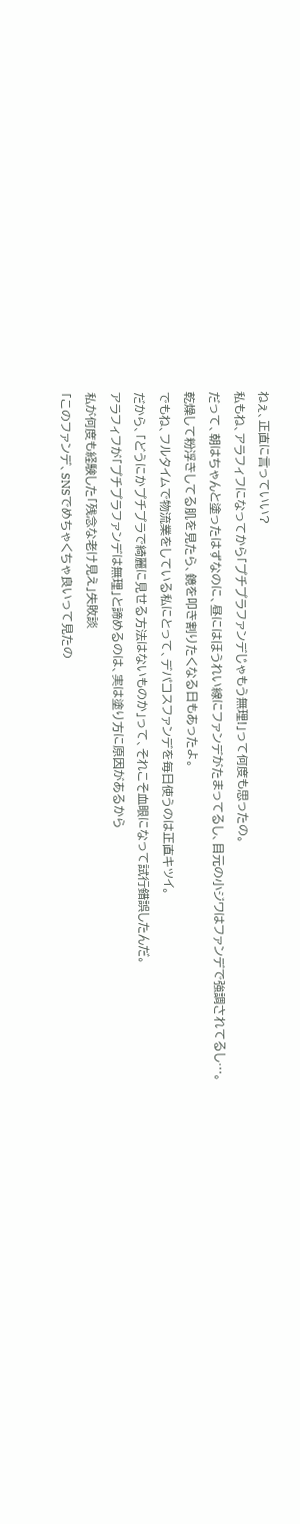ねぇ、正直に言っていい?
私もね、アラフィフになってから「プチプラファンデじゃもう無理!」って何度も思ったの。
だって、朝はちゃんと塗ったはずなのに、昼にはほうれい線にファンデがたまってるし、目元の小ジワはファンデで強調されてるし…。
乾燥して粉浮きしてる肌を見たら、鏡を叩き割りたくなる日もあったよ。
でもね、フルタイムで物流業をしている私にとって、デパコスファンデを毎日使うのは正直キツイ。
だから、「どうにかプチプラで綺麗に見せる方法はないものか」って、それこそ血眼になって試行錯誤したんだ。
アラフィフが「プチプラファンデは無理」と諦めるのは、実は塗り方に原因があるから
私が何度も経験した「残念な老け見え」失敗談
「このファンデ、SNSでめちゃくちゃ良いって見たの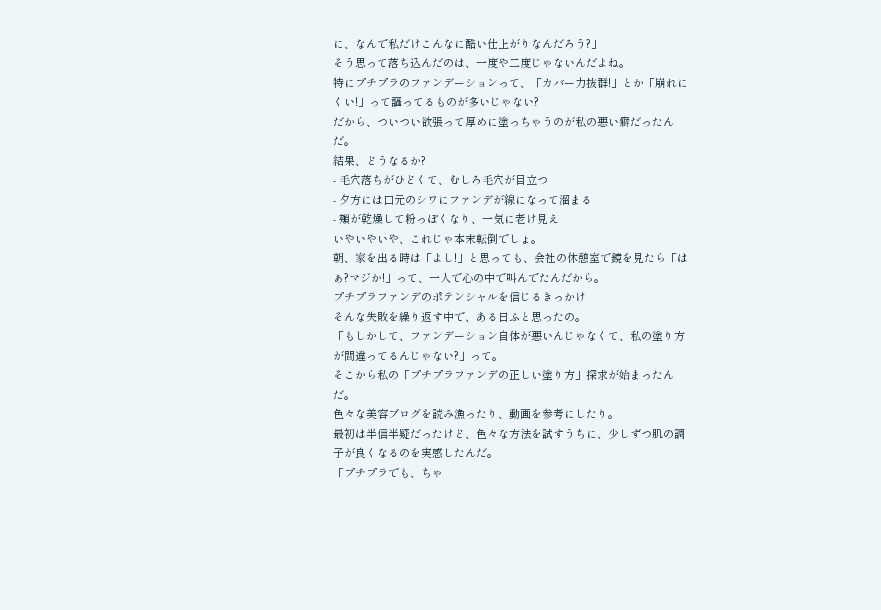に、なんで私だけこんなに酷い仕上がりなんだろう?」
そう思って落ち込んだのは、一度や二度じゃないんだよね。
特にプチプラのファンデーションって、「カバー力抜群!」とか「崩れにくい!」って謳ってるものが多いじゃない?
だから、ついつい欲張って厚めに塗っちゃうのが私の悪い癖だったんだ。
結果、どうなるか?
- 毛穴落ちがひどくて、むしろ毛穴が目立つ
- 夕方には口元のシワにファンデが線になって溜まる
- 頬が乾燥して粉っぽくなり、一気に老け見え
いやいやいや、これじゃ本末転倒でしょ。
朝、家を出る時は「よし!」と思っても、会社の休憩室で鏡を見たら「はぁ?マジか!」って、一人で心の中で叫んでたんだから。
プチプラファンデのポテンシャルを信じるきっかけ
そんな失敗を繰り返す中で、ある日ふと思ったの。
「もしかして、ファンデーション自体が悪いんじゃなくて、私の塗り方が間違ってるんじゃない?」って。
そこから私の「プチプラファンデの正しい塗り方」探求が始まったんだ。
色々な美容ブログを読み漁ったり、動画を参考にしたり。
最初は半信半疑だったけど、色々な方法を試すうちに、少しずつ肌の調子が良くなるのを実感したんだ。
「プチプラでも、ちゃ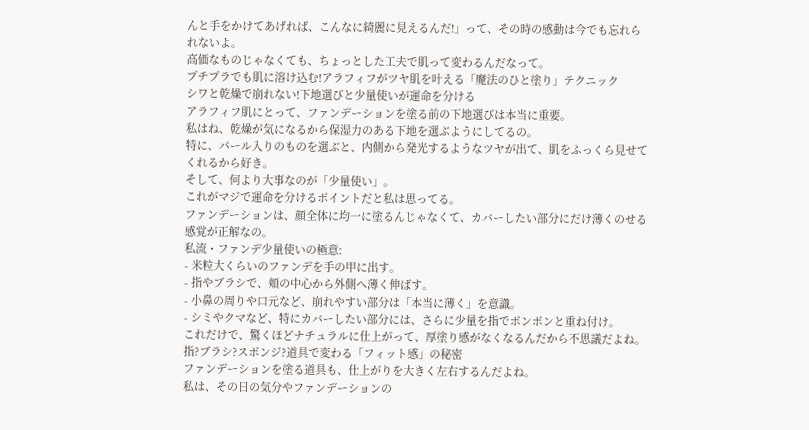んと手をかけてあげれば、こんなに綺麗に見えるんだ!」って、その時の感動は今でも忘れられないよ。
高価なものじゃなくても、ちょっとした工夫で肌って変わるんだなって。
プチプラでも肌に溶け込む!アラフィフがツヤ肌を叶える「魔法のひと塗り」テクニック
シワと乾燥で崩れない!下地選びと少量使いが運命を分ける
アラフィフ肌にとって、ファンデーションを塗る前の下地選びは本当に重要。
私はね、乾燥が気になるから保湿力のある下地を選ぶようにしてるの。
特に、パール入りのものを選ぶと、内側から発光するようなツヤが出て、肌をふっくら見せてくれるから好き。
そして、何より大事なのが「少量使い」。
これがマジで運命を分けるポイントだと私は思ってる。
ファンデーションは、顔全体に均一に塗るんじゃなくて、カバーしたい部分にだけ薄くのせる感覚が正解なの。
私流・ファンデ少量使いの極意:
- 米粒大くらいのファンデを手の甲に出す。
- 指やブラシで、頬の中心から外側へ薄く伸ばす。
- 小鼻の周りや口元など、崩れやすい部分は「本当に薄く」を意識。
- シミやクマなど、特にカバーしたい部分には、さらに少量を指でポンポンと重ね付け。
これだけで、驚くほどナチュラルに仕上がって、厚塗り感がなくなるんだから不思議だよね。
指?ブラシ?スポンジ?道具で変わる「フィット感」の秘密
ファンデーションを塗る道具も、仕上がりを大きく左右するんだよね。
私は、その日の気分やファンデーションの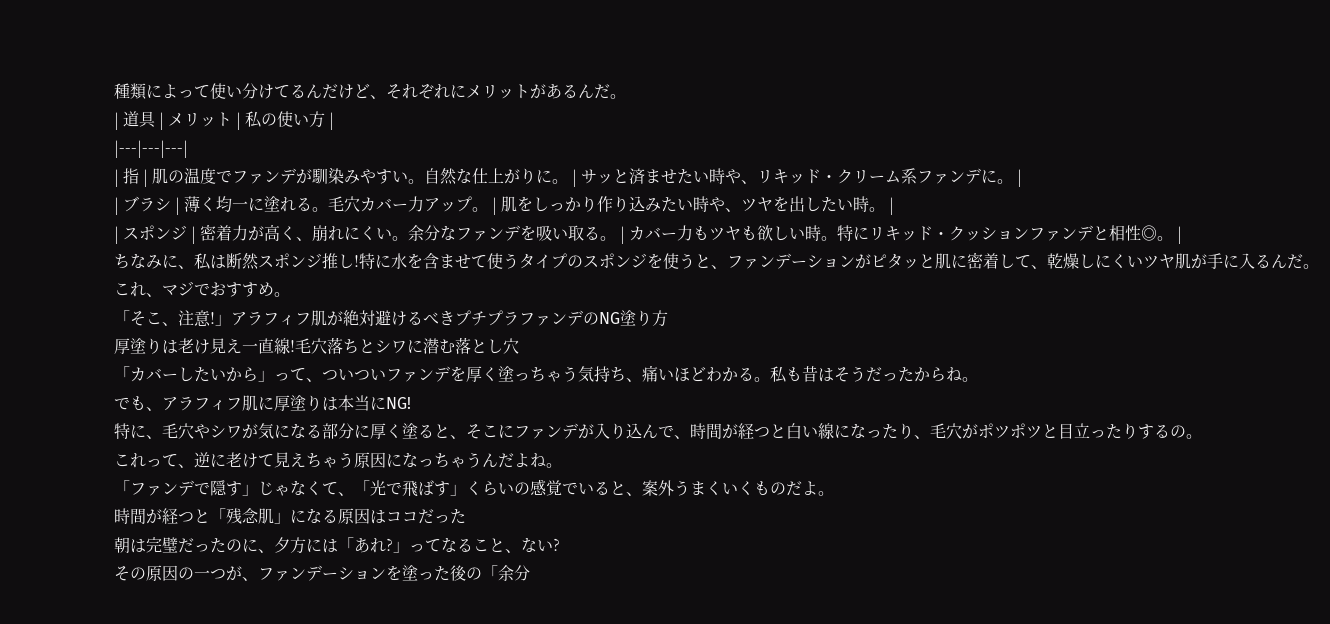種類によって使い分けてるんだけど、それぞれにメリットがあるんだ。
| 道具 | メリット | 私の使い方 |
|---|---|---|
| 指 | 肌の温度でファンデが馴染みやすい。自然な仕上がりに。 | サッと済ませたい時や、リキッド・クリーム系ファンデに。 |
| ブラシ | 薄く均一に塗れる。毛穴カバー力アップ。 | 肌をしっかり作り込みたい時や、ツヤを出したい時。 |
| スポンジ | 密着力が高く、崩れにくい。余分なファンデを吸い取る。 | カバー力もツヤも欲しい時。特にリキッド・クッションファンデと相性◎。 |
ちなみに、私は断然スポンジ推し!特に水を含ませて使うタイプのスポンジを使うと、ファンデーションがピタッと肌に密着して、乾燥しにくいツヤ肌が手に入るんだ。
これ、マジでおすすめ。
「そこ、注意!」アラフィフ肌が絶対避けるべきプチプラファンデのNG塗り方
厚塗りは老け見え一直線!毛穴落ちとシワに潜む落とし穴
「カバーしたいから」って、ついついファンデを厚く塗っちゃう気持ち、痛いほどわかる。私も昔はそうだったからね。
でも、アラフィフ肌に厚塗りは本当にNG!
特に、毛穴やシワが気になる部分に厚く塗ると、そこにファンデが入り込んで、時間が経つと白い線になったり、毛穴がポツポツと目立ったりするの。
これって、逆に老けて見えちゃう原因になっちゃうんだよね。
「ファンデで隠す」じゃなくて、「光で飛ばす」くらいの感覚でいると、案外うまくいくものだよ。
時間が経つと「残念肌」になる原因はココだった
朝は完璧だったのに、夕方には「あれ?」ってなること、ない?
その原因の一つが、ファンデーションを塗った後の「余分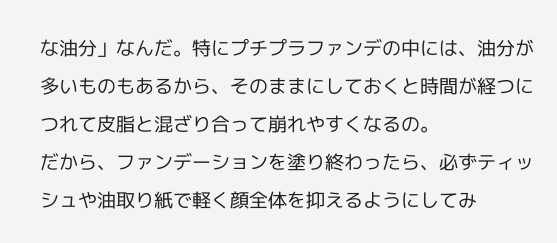な油分」なんだ。特にプチプラファンデの中には、油分が多いものもあるから、そのままにしておくと時間が経つにつれて皮脂と混ざり合って崩れやすくなるの。
だから、ファンデーションを塗り終わったら、必ずティッシュや油取り紙で軽く顔全体を抑えるようにしてみ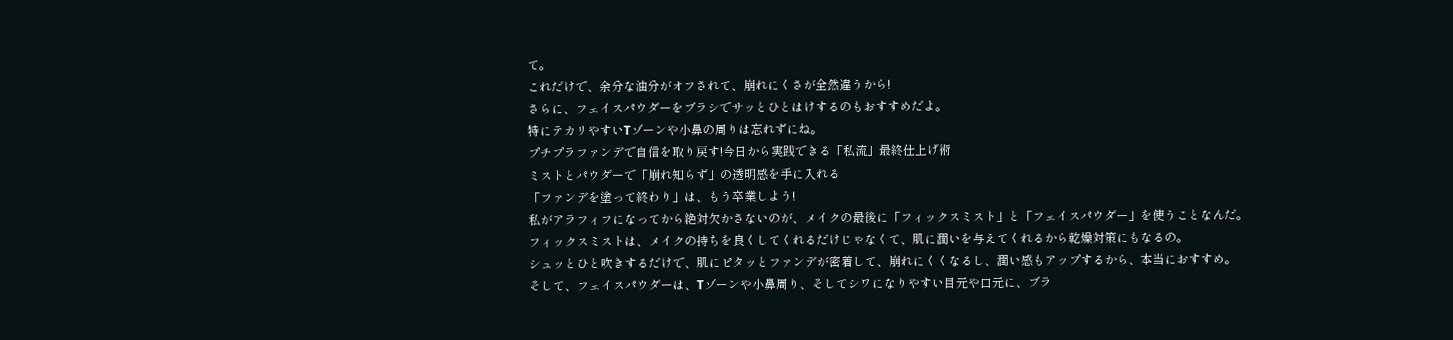て。
これだけで、余分な油分がオフされて、崩れにくさが全然違うから!
さらに、フェイスパウダーをブラシでサッとひとはけするのもおすすめだよ。
特にテカリやすいTゾーンや小鼻の周りは忘れずにね。
プチプラファンデで自信を取り戻す!今日から実践できる「私流」最終仕上げ術
ミストとパウダーで「崩れ知らず」の透明感を手に入れる
「ファンデを塗って終わり」は、もう卒業しよう!
私がアラフィフになってから絶対欠かさないのが、メイクの最後に「フィックスミスト」と「フェイスパウダー」を使うことなんだ。
フィックスミストは、メイクの持ちを良くしてくれるだけじゃなくて、肌に潤いを与えてくれるから乾燥対策にもなるの。
シュッとひと吹きするだけで、肌にピタッとファンデが密着して、崩れにくくなるし、潤い感もアップするから、本当におすすめ。
そして、フェイスパウダーは、Tゾーンや小鼻周り、そしてシワになりやすい目元や口元に、ブラ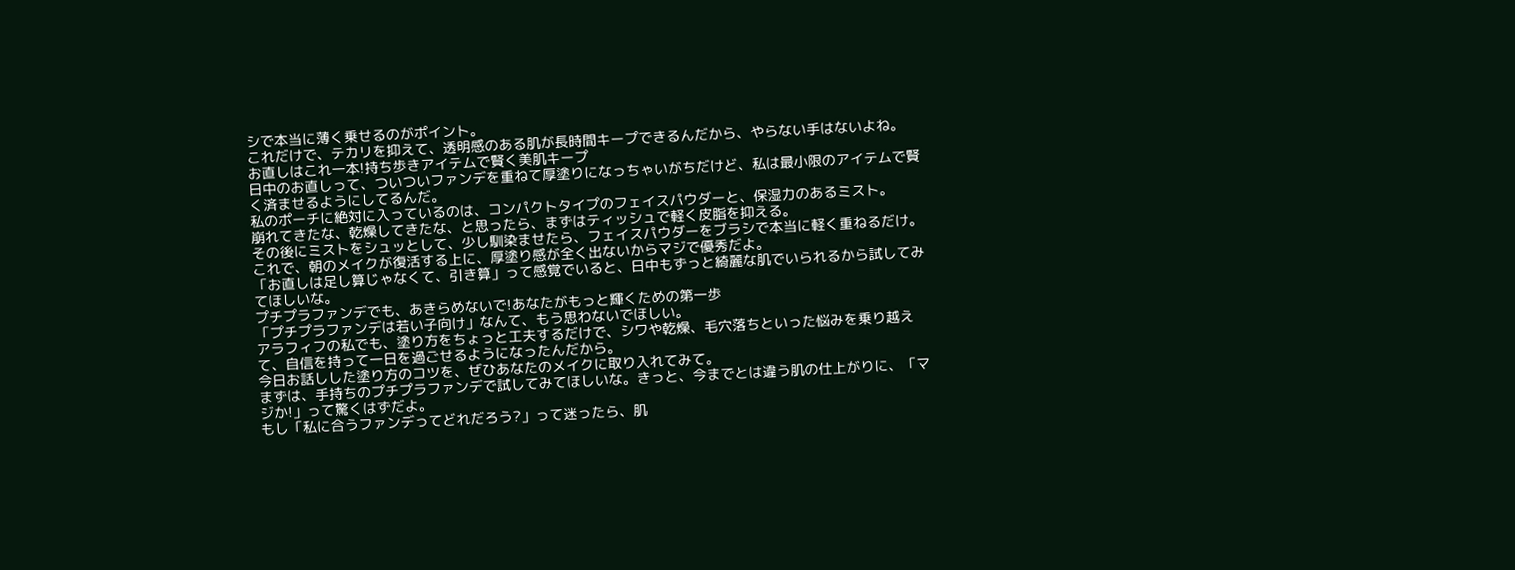シで本当に薄く乗せるのがポイント。
これだけで、テカリを抑えて、透明感のある肌が長時間キープできるんだから、やらない手はないよね。
お直しはこれ一本!持ち歩きアイテムで賢く美肌キープ
日中のお直しって、ついついファンデを重ねて厚塗りになっちゃいがちだけど、私は最小限のアイテムで賢く済ませるようにしてるんだ。
私のポーチに絶対に入っているのは、コンパクトタイプのフェイスパウダーと、保湿力のあるミスト。
崩れてきたな、乾燥してきたな、と思ったら、まずはティッシュで軽く皮脂を抑える。
その後にミストをシュッとして、少し馴染ませたら、フェイスパウダーをブラシで本当に軽く重ねるだけ。
これで、朝のメイクが復活する上に、厚塗り感が全く出ないからマジで優秀だよ。
「お直しは足し算じゃなくて、引き算」って感覚でいると、日中もずっと綺麗な肌でいられるから試してみてほしいな。
プチプラファンデでも、あきらめないで!あなたがもっと輝くための第一歩
「プチプラファンデは若い子向け」なんて、もう思わないでほしい。
アラフィフの私でも、塗り方をちょっと工夫するだけで、シワや乾燥、毛穴落ちといった悩みを乗り越えて、自信を持って一日を過ごせるようになったんだから。
今日お話しした塗り方のコツを、ぜひあなたのメイクに取り入れてみて。
まずは、手持ちのプチプラファンデで試してみてほしいな。きっと、今までとは違う肌の仕上がりに、「マジか!」って驚くはずだよ。
もし「私に合うファンデってどれだろう?」って迷ったら、肌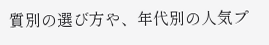質別の選び方や、年代別の人気プ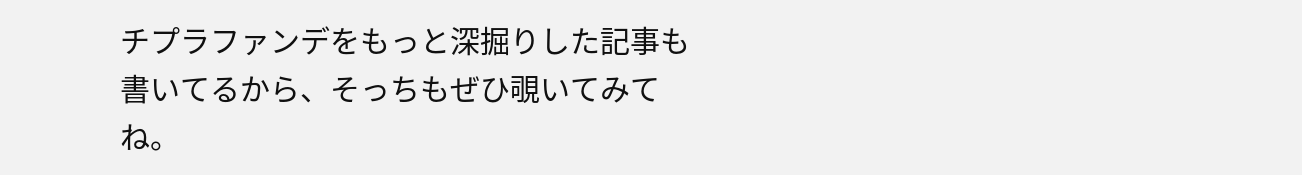チプラファンデをもっと深掘りした記事も書いてるから、そっちもぜひ覗いてみてね。